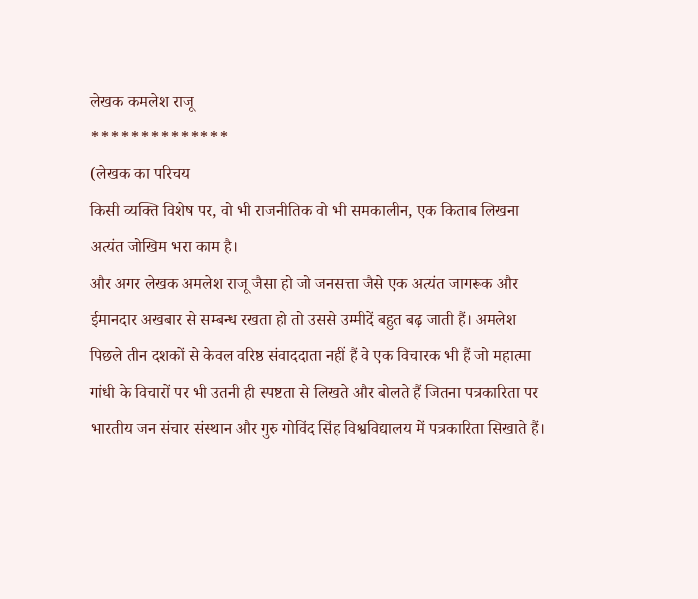लेखक कमलेश राजू
**************
(लेखक का परिचय
किसी व्यक्ति विशेष पर, वो भी राजनीतिक वो भी समकालीन, एक किताब लिखना अत्यंत जोखिम भरा काम है।
और अगर लेखक अमलेश राजू जैसा हो जो जनसत्ता जैसे एक अत्यंत जागरूक और ईमानदार अखबार से सम्बन्ध रखता हो तो उससे उम्मीदें बहुत बढ़ जाती हैं। अमलेश पिछले तीन दशकों से केवल वरिष्ठ संवाददाता नहीं हैं वे एक विचारक भी हैं जो महात्मा गांधी के विचारों पर भी उतनी ही स्पष्टता से लिखते और बोलते हैं जितना पत्रकारिता पर भारतीय जन संचार संस्थान और गुरु गोविंद सिंह विश्वविद्यालय में पत्रकारिता सिखाते हैं।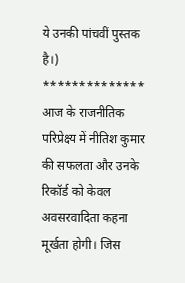ये उनकी पांचवीं पुस्तक है।)
**************
आज के राजनीतिक परिप्रेक्ष्य में नीतिश कुमार की सफलता और उनके रिकॉर्ड को केवल अवसरवादिता कहना मूर्खता होगी। जिस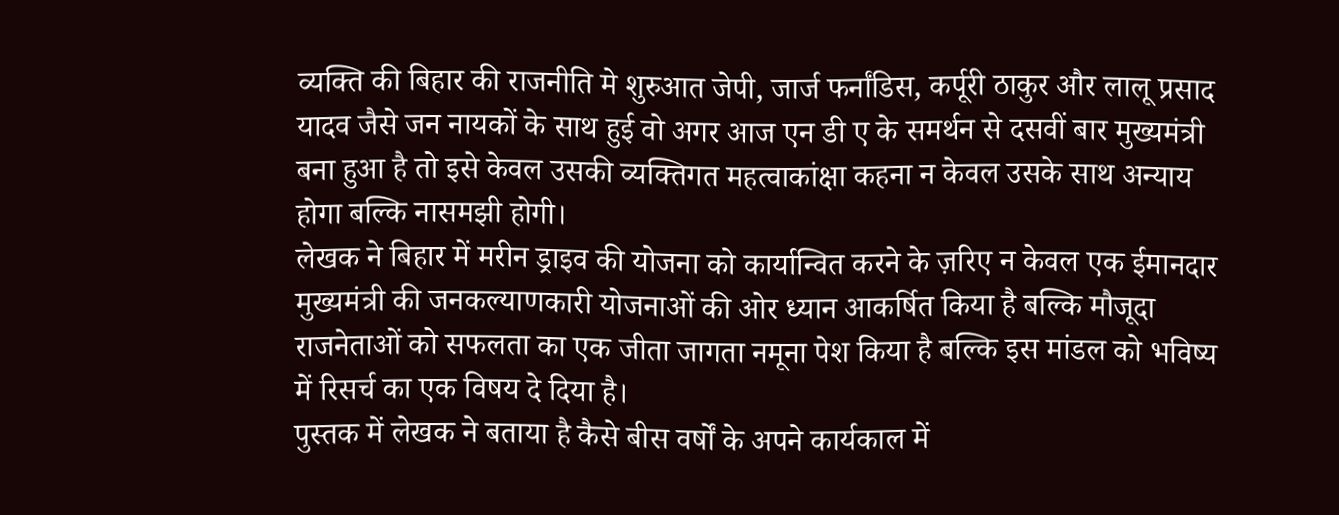व्यक्ति की बिहार की राजनीति मे शुरुआत जेपी, जार्ज फर्नांडिस, कर्पूरी ठाकुर और लालू प्रसाद यादव जैसे जन नायकों के साथ हुई वो अगर आज एन डी ए के समर्थन से दसवीं बार मुख्यमंत्री बना हुआ है तो इसे केवल उसकी व्यक्तिगत महत्वाकांक्षा कहना न केवल उसके साथ अन्याय होगा बल्कि नासमझी होगी।
लेखक ने बिहार में मरीन ड्राइव की योजना को कार्यान्वित करने के ज़रिए न केवल एक ईमानदार मुख्यमंत्री की जनकल्याणकारी योजनाओं की ओर ध्यान आकर्षित किया है बल्कि मौजूदा राजनेताओं को सफलता का एक जीता जागता नमूना पेश किया है बल्कि इस मांडल को भविष्य में रिसर्च का एक विषय दे दिया है।
पुस्तक में लेखक ने बताया है कैसे बीस वर्षों के अपने कार्यकाल में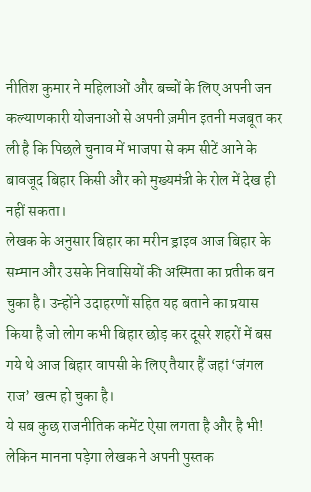नीतिश कुमार ने महिलाओं और बच्चों के लिए अपनी जन कल्याणकारी योजनाओं से अपनी ज़मीन इतनी मजबूत कर ली है कि पिछले चुनाव में भाजपा से कम सीटें आने के बावजूद बिहार किसी और को मुख्यमंत्री के रोल में देख ही नहीं सकता।
लेखक के अनुसार बिहार का मरीन ड्राइव आज बिहार के सम्मान और उसके निवासियों की अस्मिता का प्रतीक बन चुका है। उन्होंने उदाहरणों सहित यह बताने का प्रयास किया है जो लोग कभी बिहार छोड़ कर दूसरे शहरों में बस गये थे आज बिहार वापसी के लिए तैयार हैं जहां ‘जंगल राज’ खत्म हो चुका है।
ये सब कुछ राजनीतिक कमेंट ऐसा लगता है और है भी!
लेकिन मानना पड़ेगा लेखक ने अपनी पुस्तक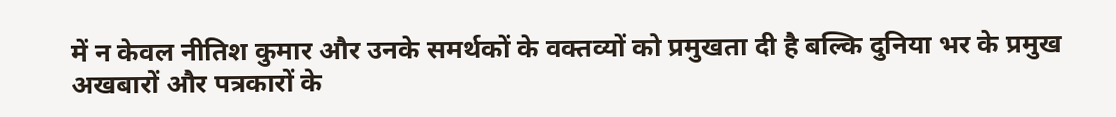में न केवल नीतिश कुमार और उनके समर्थकों के वक्तव्यों को प्रमुखता दी है बल्कि दुनिया भर के प्रमुख अखबारों और पत्रकारों के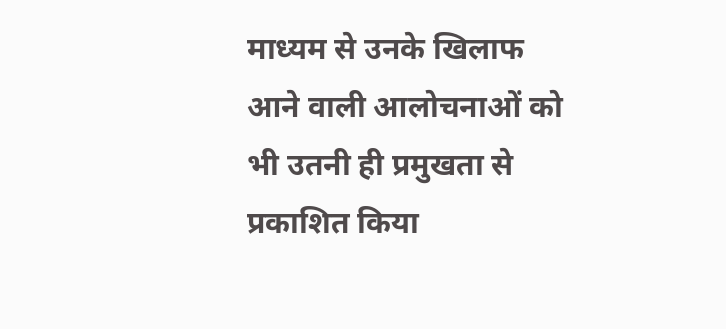माध्यम से उनके खिलाफ आने वाली आलोचनाओं को भी उतनी ही प्रमुखता से प्रकाशित किया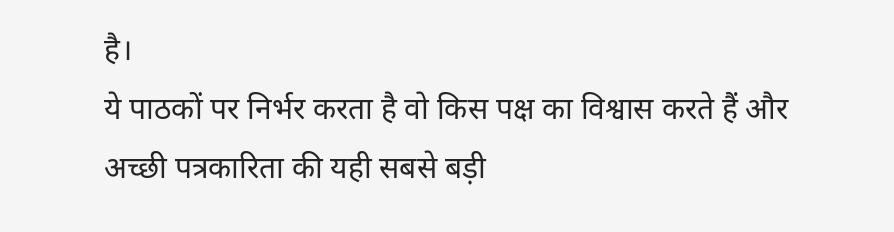है।
ये पाठकों पर निर्भर करता है वो किस पक्ष का विश्वास करते हैं और अच्छी पत्रकारिता की यही सबसे बड़ी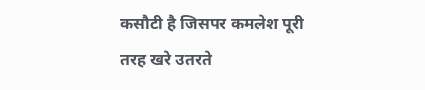कसौटी है जिसपर कमलेश पूरी तरह खरे उतरते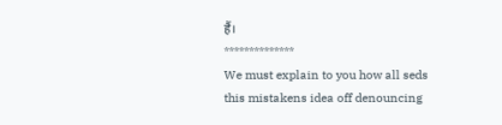हैं।
**************
We must explain to you how all seds this mistakens idea off denouncing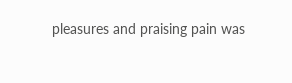pleasures and praising pain was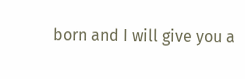born and I will give you a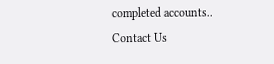completed accounts..
Contact Us